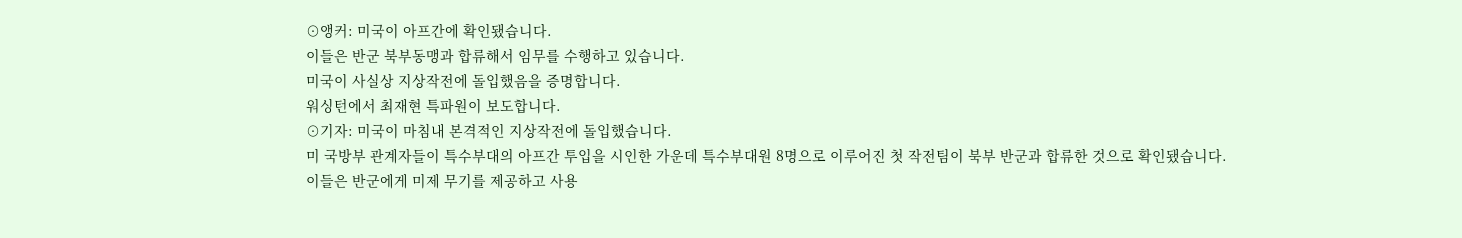⊙앵커: 미국이 아프간에 확인됐습니다.
이들은 반군 북부동맹과 합류해서 임무를 수행하고 있습니다.
미국이 사실상 지상작전에 돌입했음을 증명합니다.
워싱턴에서 최재현 특파원이 보도합니다.
⊙기자: 미국이 마침내 본격적인 지상작전에 돌입했습니다.
미 국방부 관계자들이 특수부대의 아프간 투입을 시인한 가운데 특수부대원 8명으로 이루어진 첫 작전팀이 북부 반군과 합류한 것으로 확인됐습니다.
이들은 반군에게 미제 무기를 제공하고 사용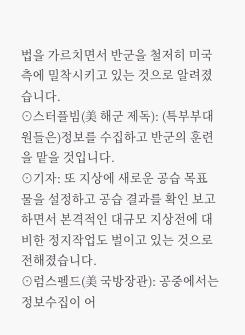법을 가르치면서 반군을 철저히 미국측에 밀착시키고 있는 것으로 알려졌습니다.
⊙스터플빔(美 해군 제독): (특부부대원들은)정보를 수집하고 반군의 훈련을 맡을 것입니다.
⊙기자: 또 지상에 새로운 공습 목표물을 설정하고 공습 결과를 확인 보고하면서 본격적인 대규모 지상전에 대비한 정지작업도 벌이고 있는 것으로 전해졌습니다.
⊙럼스펠드(美 국방장관): 공중에서는 정보수집이 어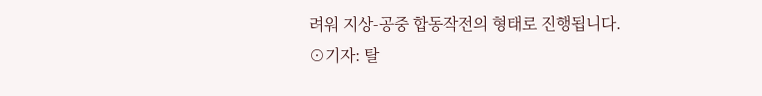려워 지상-공중 합동작전의 형태로 진행됩니다.
⊙기자: 탈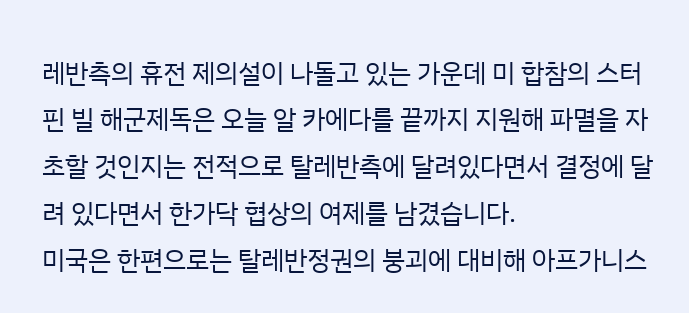레반측의 휴전 제의설이 나돌고 있는 가운데 미 합참의 스터핀 빌 해군제독은 오늘 알 카에다를 끝까지 지원해 파멸을 자초할 것인지는 전적으로 탈레반측에 달려있다면서 결정에 달려 있다면서 한가닥 협상의 여제를 남겼습니다.
미국은 한편으로는 탈레반정권의 붕괴에 대비해 아프가니스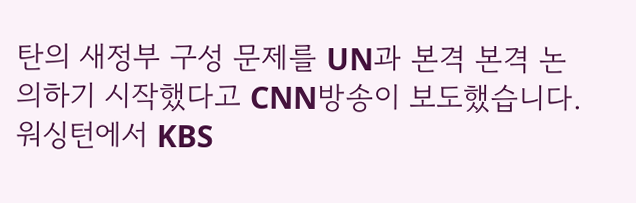탄의 새정부 구성 문제를 UN과 본격 본격 논의하기 시작했다고 CNN방송이 보도했습니다.
워싱턴에서 KBS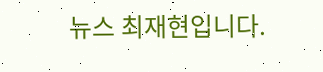뉴스 최재현입니다.